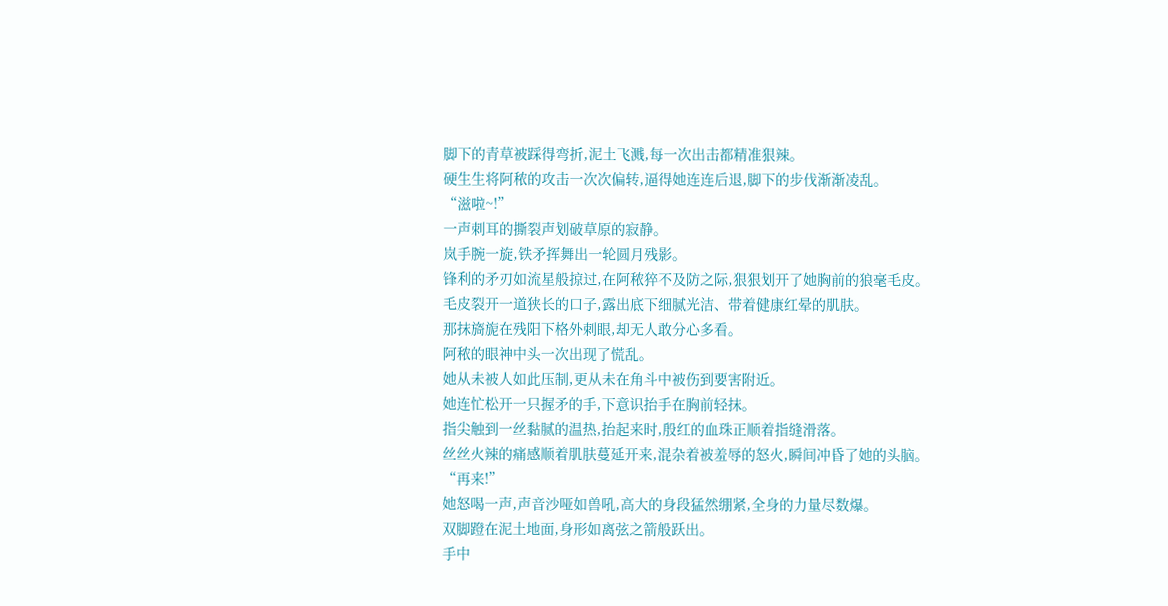脚下的青草被踩得弯折,泥土飞溅,每一次出击都精准狠辣。
硬生生将阿秾的攻击一次次偏转,逼得她连连后退,脚下的步伐渐渐凌乱。
“滋啦~!”
一声刺耳的撕裂声划破草原的寂静。
岚手腕一旋,铁矛挥舞出一轮圆月残影。
锋利的矛刃如流星般掠过,在阿秾猝不及防之际,狠狠划开了她胸前的狼毫毛皮。
毛皮裂开一道狭长的口子,露出底下细腻光洁、带着健康红晕的肌肤。
那抹旖旎在残阳下格外刺眼,却无人敢分心多看。
阿秾的眼神中头一次出现了慌乱。
她从未被人如此压制,更从未在角斗中被伤到要害附近。
她连忙松开一只握矛的手,下意识抬手在胸前轻抹。
指尖触到一丝黏腻的温热,抬起来时,殷红的血珠正顺着指缝滑落。
丝丝火辣的痛感顺着肌肤蔓延开来,混杂着被羞辱的怒火,瞬间冲昏了她的头脑。
“再来!”
她怒喝一声,声音沙哑如兽吼,高大的身段猛然绷紧,全身的力量尽数爆。
双脚蹬在泥土地面,身形如离弦之箭般跃出。
手中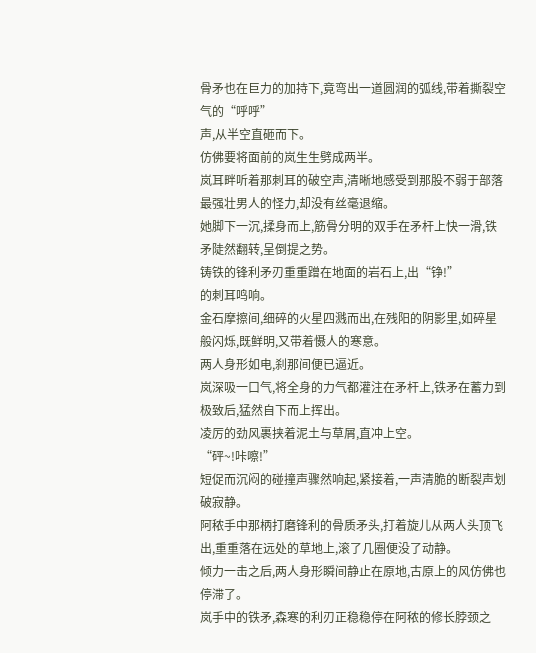骨矛也在巨力的加持下,竟弯出一道圆润的弧线,带着撕裂空气的“呼呼”
声,从半空直砸而下。
仿佛要将面前的岚生生劈成两半。
岚耳畔听着那刺耳的破空声,清晰地感受到那股不弱于部落最强壮男人的怪力,却没有丝毫退缩。
她脚下一沉,揉身而上,筋骨分明的双手在矛杆上快一滑,铁矛陡然翻转,呈倒提之势。
铸铁的锋利矛刃重重蹭在地面的岩石上,出“铮!”
的刺耳鸣响。
金石摩擦间,细碎的火星四溅而出,在残阳的阴影里,如碎星般闪烁,既鲜明,又带着慑人的寒意。
两人身形如电,刹那间便已逼近。
岚深吸一口气,将全身的力气都灌注在矛杆上,铁矛在蓄力到极致后,猛然自下而上挥出。
凌厉的劲风裹挟着泥土与草屑,直冲上空。
“砰~!咔嚓!”
短促而沉闷的碰撞声骤然响起,紧接着,一声清脆的断裂声划破寂静。
阿秾手中那柄打磨锋利的骨质矛头,打着旋儿从两人头顶飞出,重重落在远处的草地上,滚了几圈便没了动静。
倾力一击之后,两人身形瞬间静止在原地,古原上的风仿佛也停滞了。
岚手中的铁矛,森寒的利刃正稳稳停在阿秾的修长脖颈之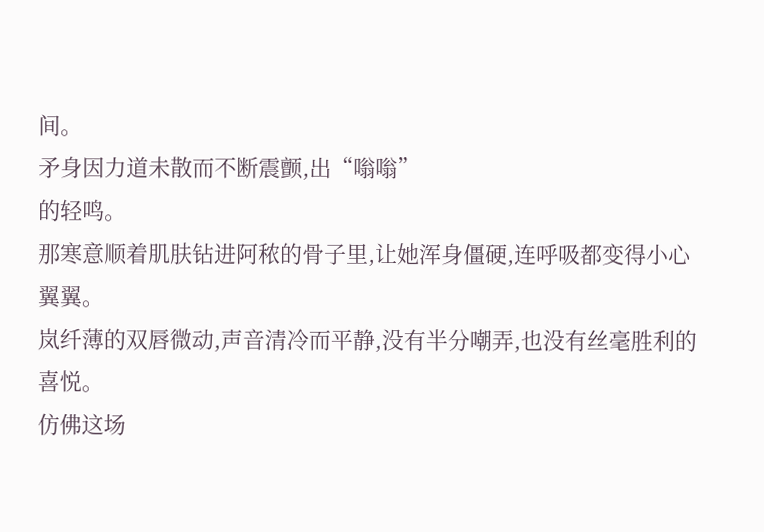间。
矛身因力道未散而不断震颤,出“嗡嗡”
的轻鸣。
那寒意顺着肌肤钻进阿秾的骨子里,让她浑身僵硬,连呼吸都变得小心翼翼。
岚纤薄的双唇微动,声音清冷而平静,没有半分嘲弄,也没有丝毫胜利的喜悦。
仿佛这场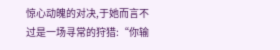惊心动魄的对决,于她而言不过是一场寻常的狩猎:“你输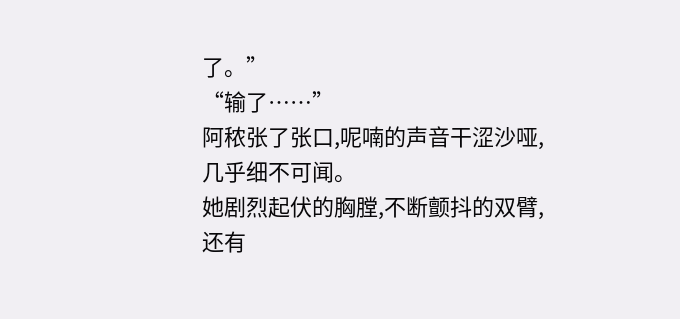了。”
“输了……”
阿秾张了张口,呢喃的声音干涩沙哑,几乎细不可闻。
她剧烈起伏的胸膛,不断颤抖的双臂,还有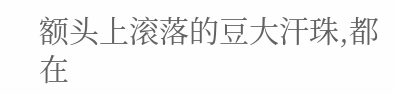额头上滚落的豆大汗珠,都在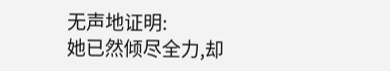无声地证明:
她已然倾尽全力,却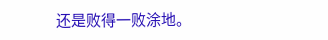还是败得一败涂地。